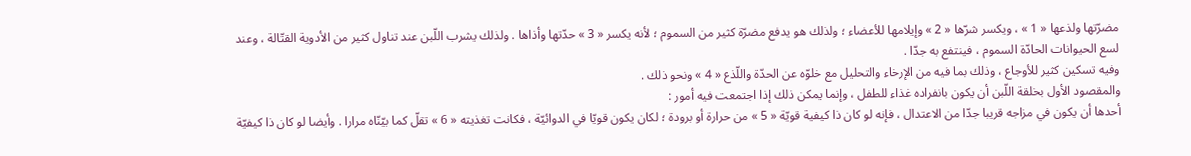مضرّتها ولذعها « 1 » ، ويكسر شرّها « 2 » وإيلامها للأعضاء ؛ ولذلك هو يدفع مضرّة كثير من السموم ؛ لأنه يكسر « 3 » حدّتها وأذاها . ولذلك يشرب اللّبن عند تناول كثير من الأدوية القتّالة ، وعند لسع الحيوانات الحادّة السموم ، فينتفع به جدّا .
وفيه تسكين كثير للأوجاع ، وذلك بما فيه من الإرخاء والتحليل مع خلوّه عن الحدّة واللّذع « 4 » ونحو ذلك .
والمقصود الأول بخلقة اللّبن أن يكون بانفراده غذاء للطفل ، وإنما يمكن ذلك إذا اجتمعت فيه أمور :
أحدها أن يكون في مزاجه قريبا جدّا من الاعتدال ، فإنه لو كان ذا كيفية قويّة « 5 » من حرارة أو برودة ؛ لكان يكون قويّا في الدوائيّة ، فكانت تغذيته « 6 » تقلّ كما بيّنّاه مرارا . وأيضا لو كان ذا كيفيّة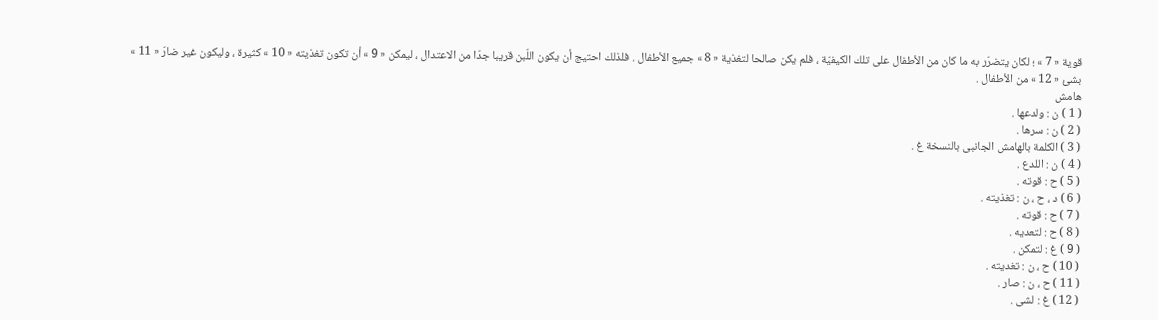قوية « 7 » ؛ لكان يتضرّر به ما كان من الأطفال على تلك الكيفيّة ، فلم يكن صالحا لتغذية « 8 » جميع الأطفال . فلذلك احتيج أن يكون اللّبن قريبا جدّا من الاعتدال ، ليمكن « 9 » أن تكون تغذيته « 10 » كثيرة ، وليكون غير ضارّ « 11 » بشئ « 12 » من الأطفال .
هامش
( 1 ) ن : ولدعها .
( 2 ) ن : سرها .
( 3 ) الكلمة بالهامش الجانبى بالنسخة غ .
( 4 ) ن : اللدع .
( 5 ) ح : قوته .
( 6 ) د ، ح ، ن : تغذيته .
( 7 ) ح : قوته .
( 8 ) ح : لتعديه .
( 9 ) غ : لتمكن .
( 10 ) ح ، ن : تغديته .
( 11 ) ح ، ن : صار .
( 12 ) غ : لشى .